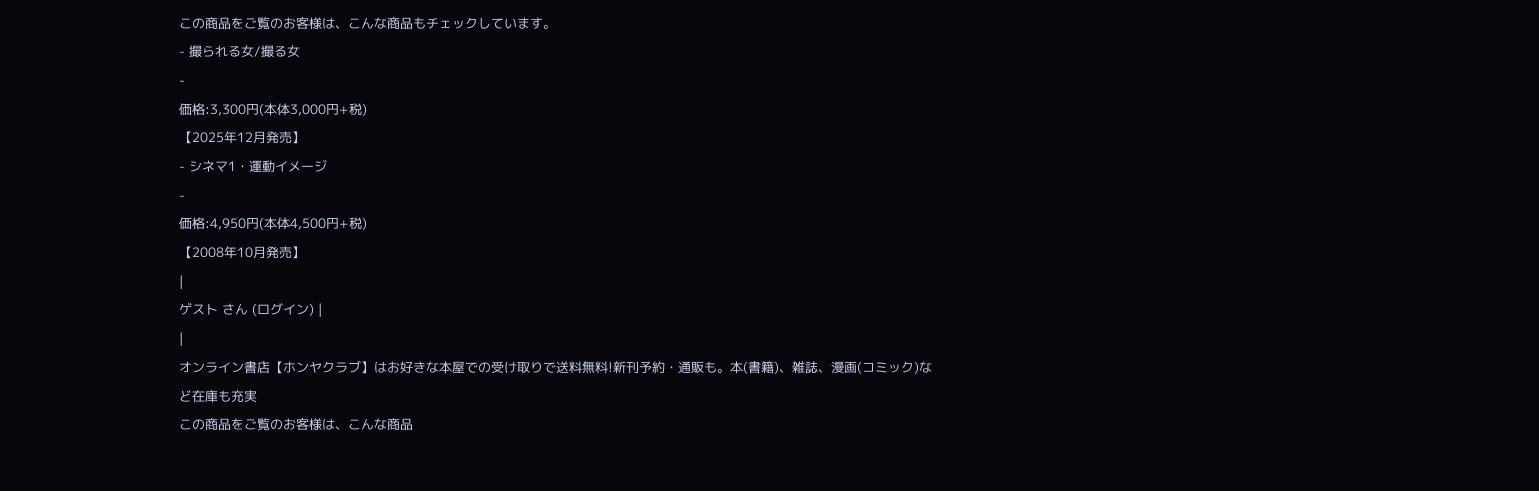この商品をご覧のお客様は、こんな商品もチェックしています。
- 撮られる女/撮る女
-
価格:3,300円(本体3,000円+税)
【2025年12月発売】
- シネマ1・運動イメージ
-
価格:4,950円(本体4,500円+税)
【2008年10月発売】
|
ゲスト さん (ログイン) |
|
オンライン書店【ホンヤクラブ】はお好きな本屋での受け取りで送料無料!新刊予約・通販も。本(書籍)、雑誌、漫画(コミック)など在庫も充実
この商品をご覧のお客様は、こんな商品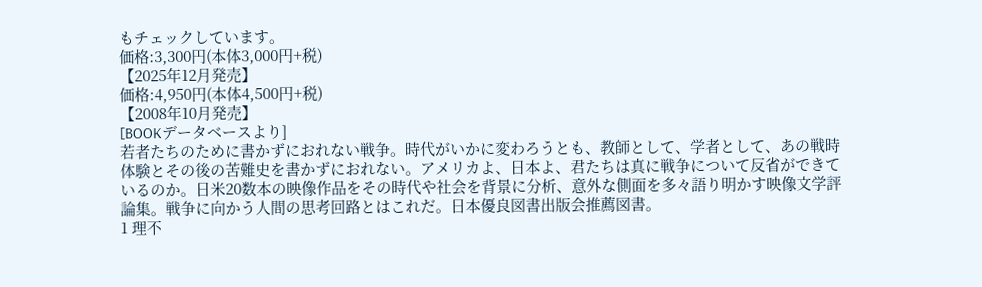もチェックしています。
価格:3,300円(本体3,000円+税)
【2025年12月発売】
価格:4,950円(本体4,500円+税)
【2008年10月発売】
[BOOKデータベースより]
若者たちのために書かずにおれない戦争。時代がいかに変わろうとも、教師として、学者として、あの戦時体験とその後の苦難史を書かずにおれない。アメリカよ、日本よ、君たちは真に戦争について反省ができているのか。日米20数本の映像作品をその時代や社会を背景に分析、意外な側面を多々語り明かす映像文学評論集。戦争に向かう人間の思考回路とはこれだ。日本優良図書出版会推薦図書。
1 理不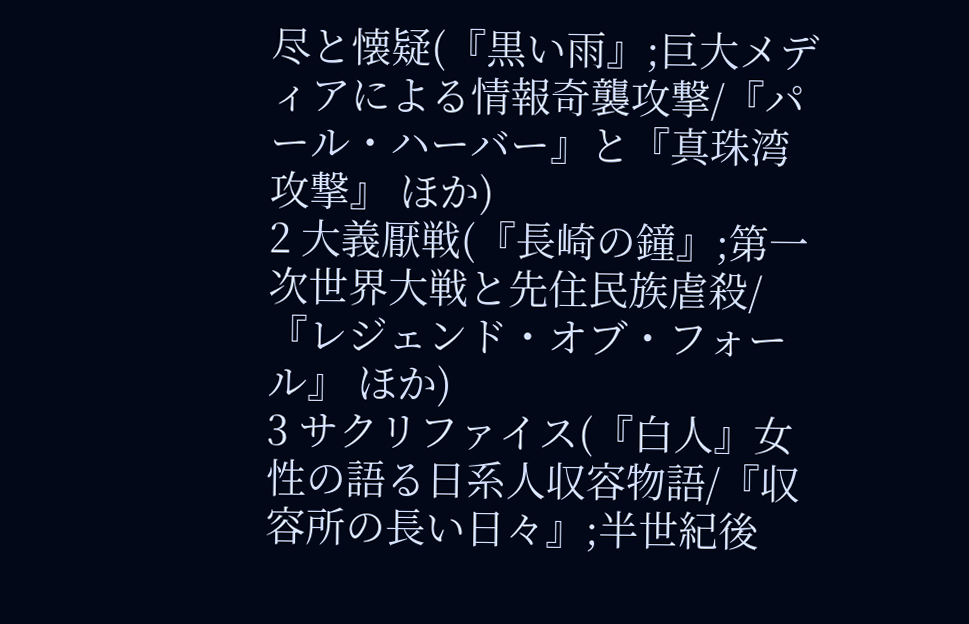尽と懐疑(『黒い雨』;巨大メディアによる情報奇襲攻撃/『パール・ハーバー』と『真珠湾攻撃』 ほか)
2 大義厭戦(『長崎の鐘』;第一次世界大戦と先住民族虐殺/『レジェンド・オブ・フォール』 ほか)
3 サクリファイス(『白人』女性の語る日系人収容物語/『収容所の長い日々』;半世紀後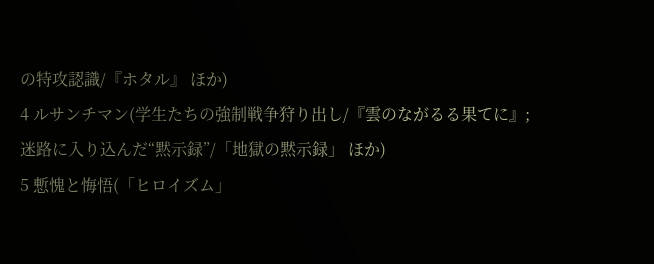の特攻認識/『ホタル』 ほか)
4 ルサンチマン(学生たちの強制戦争狩り出し/『雲のながるる果てに』;迷路に入り込んだ“黙示録”/「地獄の黙示録」 ほか)
5 慙愧と悔悟(「ヒロイズム」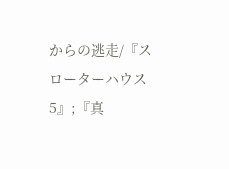からの逃走/『スローターハウス5』;『真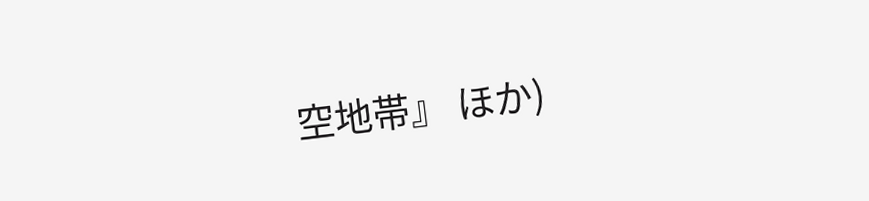空地帯』 ほか)